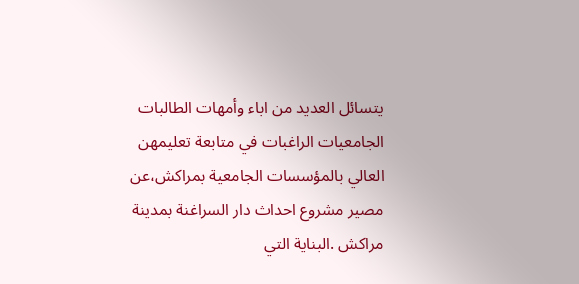يتسائل العديد من اباء وأمهات الطالبات الجامعيات الراغبات في متابعة تعليمهن العالي بالمؤسسات الجامعية بمراكش،عن مصير مشروع احداث دار السراغنة بمدينة مراكش .البناية التي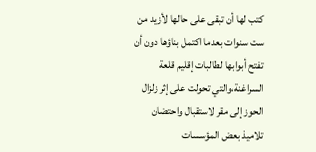كتب لها أن تبقى على حالها لأزيد من ست سنوات بعدما اكتمل بناؤها دون أن تفتح أبوابها لطالبات إقليم قلعة السراغنة،والتي تحولت على إثر زلزال الحوز إلى مقر لاستقبال واحتضان تلاميذ بعض المؤسسات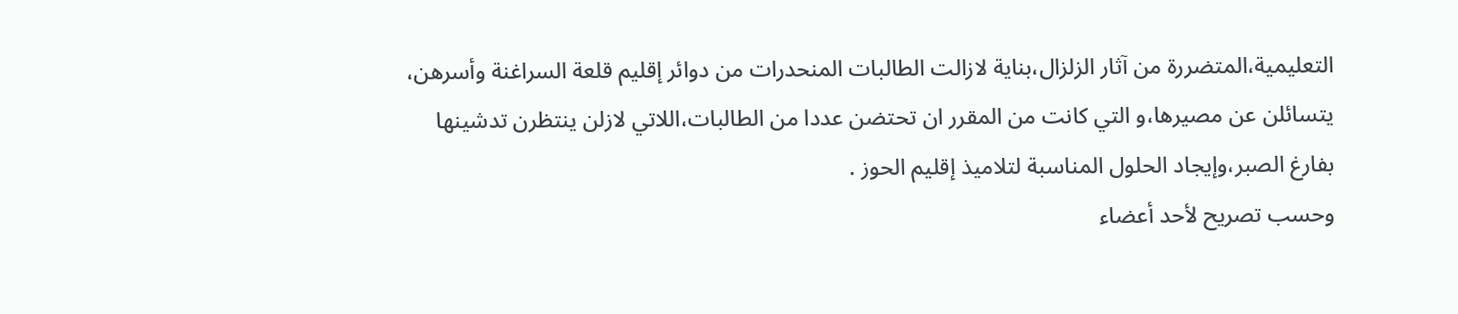التعليمية،المتضررة من آثار الزلزال،بناية لازالت الطالبات المنحدرات من دوائر إقليم قلعة السراغنة وأسرهن، يتسائلن عن مصيرها،و التي كانت من المقرر ان تحتضن عددا من الطالبات،اللاتي لازلن ينتظرن تدشينها بفارغ الصبر،وإيجاد الحلول المناسبة لتلاميذ إقليم الحوز .
وحسب تصريح لأحد أعضاء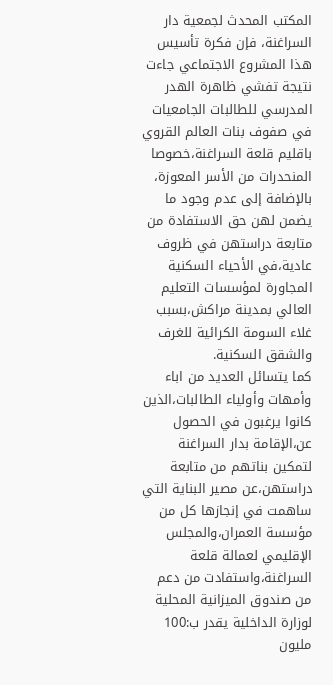المكتب المحدث لجمعية دار السراغنة، فإن فكرة تأسيس هذا المشروع الاجتماعي جاءت نتيجة تفشي ظاهرة الهدر المدرسي للطالبات الجامعيات في صفوف بنات العالم القروي باقليم قلعة السراغنة،خصوصا المنحدرات من الأسر المعوزة، بالإضافة إلى عدم وجود ما يضمن لهن حق الاستفادة من متابعة دراستهن في ظروف عادية،في الأحياء السكنية المجاورة لمؤسسات التعليم العالي بمدينة مراكش،بسبب غلاء السومة الكرائية للغرف والشقق السكنية.
كما يتسائل العديد من اباء وأمهات وأولياء الطالبات،الذين كانوا يرغبون في الحصول عن،الإقامة بدار السراغنة لتمكين بناتهم من متابعة دراستهن،عن مصير البناية التي ساهمت في إنجازها كل من مؤسسة العمران،والمجلس الإقليمي لعمالة قلعة السراغنة،واستفادت من دعم من صندوق الميزانية المحلية لوزارة الداخلية يقدر ب:100 مليون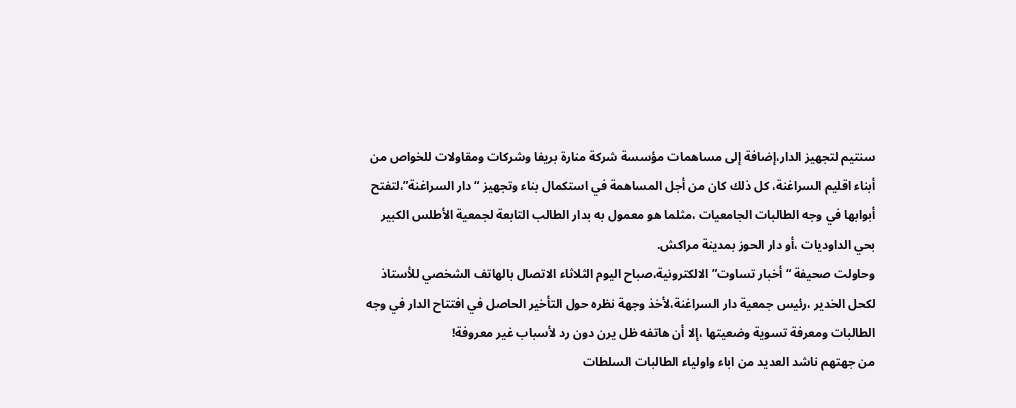سنتيم لتجهيز الدار،إضافة إلى مساهمات مؤسسة شركة منارة بريفا وشركات ومقاولات للخواص من أبناء اقليم السراغنة، كل ذلك كان من أجل المساهمة في استكمال بناء وتجهيز “دار السراغنة”،لتفتح أبوابها في وجه الطالبات الجامعيات ،مثلما هو معمول به بدار الطالب التابعة لجمعية الأطلس الكبير بحي الداوديات ،أو دار الحوز بمدينة مراكش.
وحاولت صحيفة “أخبار تساوت” الالكترونية،صباح اليوم الثلاثاء الاتصال بالهاتف الشخصي للأستاذ لكحل الخدير ،رئيس جمعية دار السراغنة،لأخذ وجهة نظره حول التأخير الحاصل في افتتاح الدار في وجه الطالبات ومعرفة تسوية وضعيتها ،إلا أن هاتفه ظل يرن دون رد لأسباب غير معروفة!
من جهتهم ناشد العديد من اباء واولياء الطالبات السلطات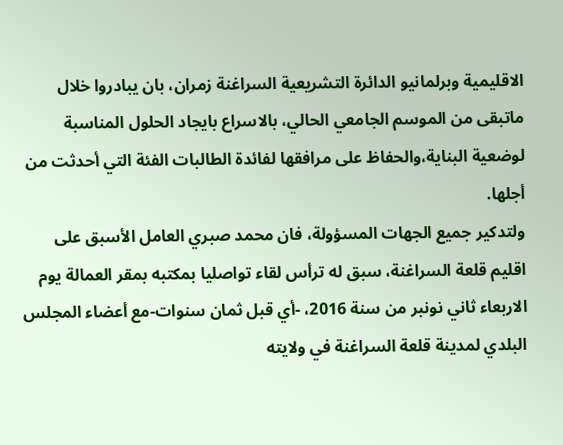الاقليمية وبرلمانيو الدائرة التشريعية السراغنة زمران، بان يبادروا خلال ماتبقى من الموسم الجامعي الحالي، بالاسراع بايجاد الحلول المناسبة لوضعية البناية،والحفاظ على مرافقها لفائدة الطالبات الفئة التي أحدثت من أجلها.
ولتدكير جميع الجهات المسؤولة، فان محمد صبري العامل الأسبق على اقليم قلعة السراغنة، سبق له ترأس لقاء تواصليا بمكتبه بمقر العمالة يوم الاربعاء ثاني نونبر من سنة 2016، -أي قبل ثمان سنوات-مع أعضاء المجلس البلدي لمدينة قلعة السراغنة في ولايته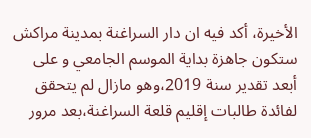الأخيرة، أكد فيه ان دار السراغنة بمدينة مراكش ستكون جاهزة بداية الموسم الجامعي و على أبعد تقدير سنة 2019،وهو مازال لم يتحقق لفائدة طالبات إقليم قلعة السراغنة،بعد مرور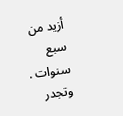أزيد من سبع سنوات .
وتجدر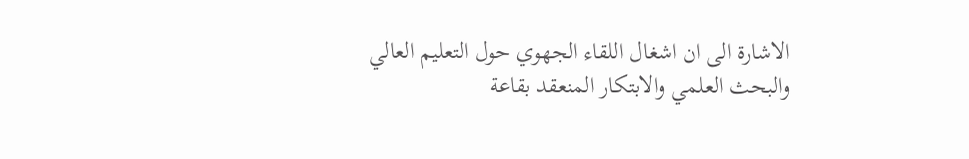الاشارة الى ان اشغال اللقاء الجهوي حول التعليم العالي والبحث العلمي والابتكار المنعقد بقاعة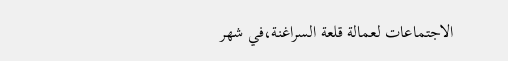الاجتماعات لعمالة قلعة السراغنة،في شهر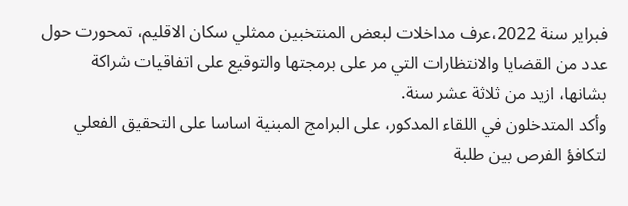فبراير سنة 2022،عرف مداخلات لبعض المنتخبين ممثلي سكان الاقليم، تمحورت حول عدد من القضايا والانتظارات التي مر على برمجتها والتوقيع على اتفاقيات شراكة بشانها، ازيد من ثلاثة عشر سنة.
وأكد المتدخلون في اللقاء المدكور، على البرامج المبنية اساسا على التحقيق الفعلي لتكافؤ الفرص بين طلبة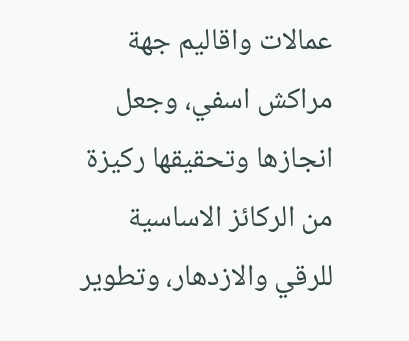عمالات واقاليم جهة مراكش اسفي، وجعل انجازها وتحقيقها ركيزة من الركائز الاساسية للرقي والازدهار، وتطوير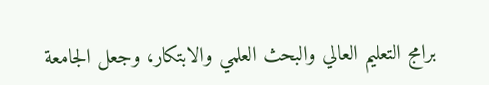برامج التعليم العالي والبحث العلمي والابتكار، وجعل الجامعة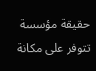حقيقة مؤسسة تتوفر على مكانة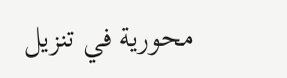محورية في تنزيل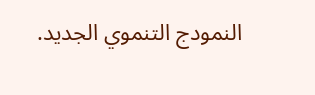النمودج التنموي الجديد.